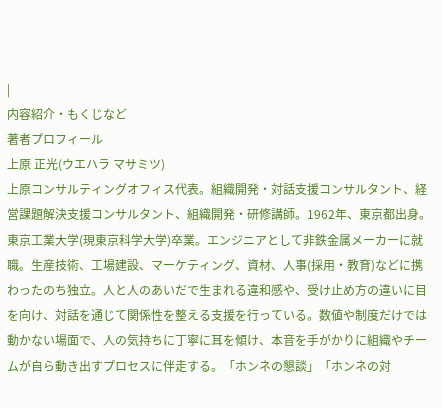|
内容紹介・もくじなど
著者プロフィール
上原 正光(ウエハラ マサミツ)
上原コンサルティングオフィス代表。組織開発・対話支援コンサルタント、経営課題解決支援コンサルタント、組織開発・研修講師。1962年、東京都出身。東京工業大学(現東京科学大学)卒業。エンジニアとして非鉄金属メーカーに就職。生産技術、工場建設、マーケティング、資材、人事(採用・教育)などに携わったのち独立。人と人のあいだで生まれる違和感や、受け止め方の違いに目を向け、対話を通じて関係性を整える支援を行っている。数値や制度だけでは動かない場面で、人の気持ちに丁寧に耳を傾け、本音を手がかりに組織やチームが自ら動き出すプロセスに伴走する。「ホンネの懇談」「ホンネの対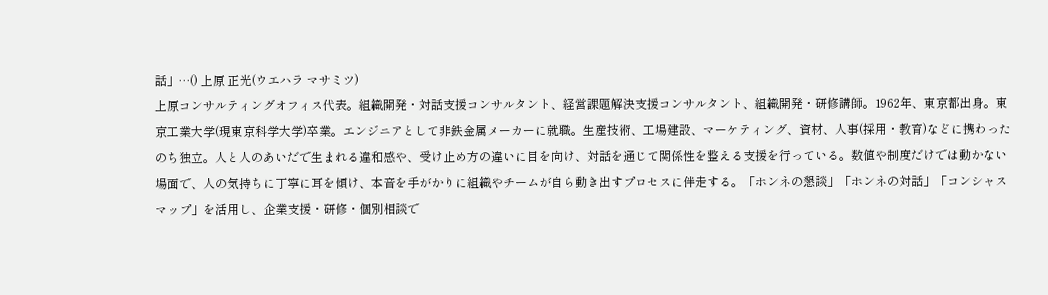話」…() 上原 正光(ウエハラ マサミツ)
上原コンサルティングオフィス代表。組織開発・対話支援コンサルタント、経営課題解決支援コンサルタント、組織開発・研修講師。1962年、東京都出身。東京工業大学(現東京科学大学)卒業。エンジニアとして非鉄金属メーカーに就職。生産技術、工場建設、マーケティング、資材、人事(採用・教育)などに携わったのち独立。人と人のあいだで生まれる違和感や、受け止め方の違いに目を向け、対話を通じて関係性を整える支援を行っている。数値や制度だけでは動かない場面で、人の気持ちに丁寧に耳を傾け、本音を手がかりに組織やチームが自ら動き出すプロセスに伴走する。「ホンネの懇談」「ホンネの対話」「コンシャスマップ」を活用し、企業支援・研修・個別相談で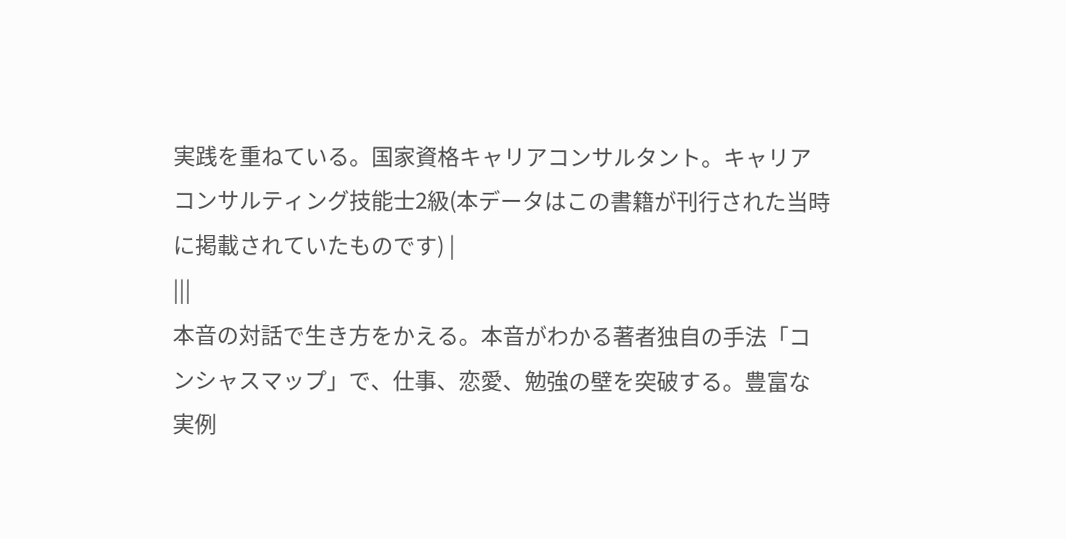実践を重ねている。国家資格キャリアコンサルタント。キャリアコンサルティング技能士2級(本データはこの書籍が刊行された当時に掲載されていたものです) |
|||
本音の対話で生き方をかえる。本音がわかる著者独自の手法「コンシャスマップ」で、仕事、恋愛、勉強の壁を突破する。豊富な実例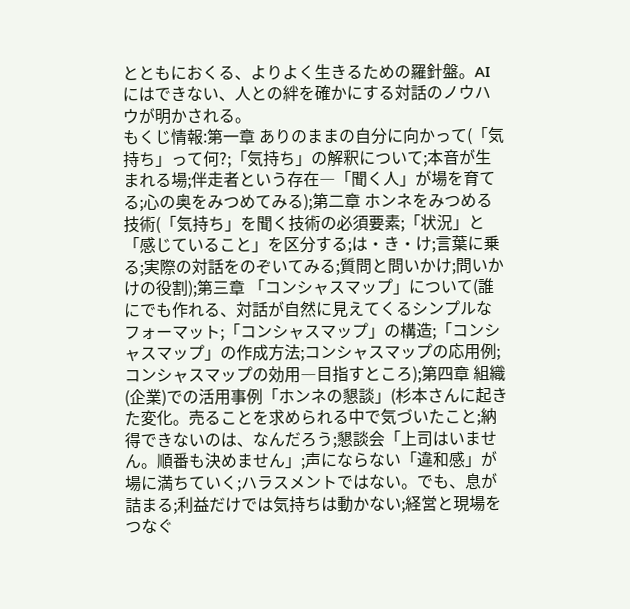とともにおくる、よりよく生きるための羅針盤。AIにはできない、人との絆を確かにする対話のノウハウが明かされる。
もくじ情報:第一章 ありのままの自分に向かって(「気持ち」って何?;「気持ち」の解釈について;本音が生まれる場;伴走者という存在―「聞く人」が場を育てる;心の奥をみつめてみる);第二章 ホンネをみつめる技術(「気持ち」を聞く技術の必須要素;「状況」と「感じていること」を区分する;は・き・け;言葉に乗る;実際の対話をのぞいてみる;質問と問いかけ;問いかけの役割);第三章 「コンシャスマップ」について(誰にでも作れる、対話が自然に見えてくるシンプルなフォーマット;「コンシャスマップ」の構造;「コンシャスマップ」の作成方法;コンシャスマップの応用例;コンシャスマップの効用―目指すところ);第四章 組織(企業)での活用事例「ホンネの懇談」(杉本さんに起きた変化。売ることを求められる中で気づいたこと;納得できないのは、なんだろう;懇談会「上司はいません。順番も決めません」;声にならない「違和感」が場に満ちていく;ハラスメントではない。でも、息が詰まる;利益だけでは気持ちは動かない;経営と現場をつなぐ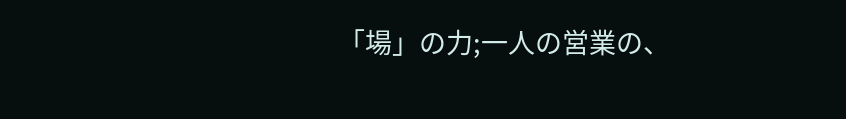「場」の力;一人の営業の、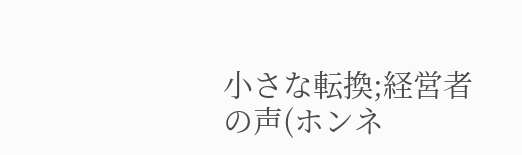小さな転換;経営者の声(ホンネ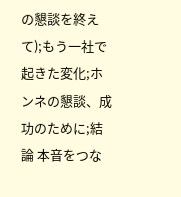の懇談を終えて);もう一社で起きた変化;ホンネの懇談、成功のために;結論 本音をつな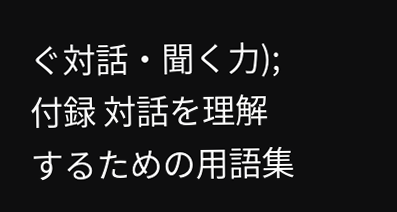ぐ対話・聞く力);付録 対話を理解するための用語集